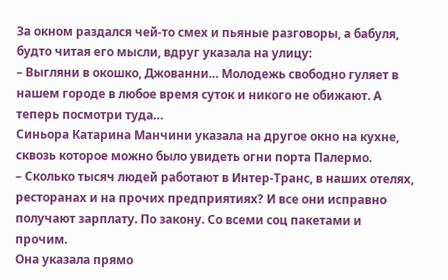За окном раздался чей-то смех и пьяные разговоры, а бабуля, будто читая его мысли, вдруг указала на улицу:
– Выгляни в окошко, Джованни… Молодежь свободно гуляет в нашем городе в любое время суток и никого не обижают. А теперь посмотри туда…
Синьора Катарина Манчини указала на другое окно на кухне, сквозь которое можно было увидеть огни порта Палермо.
– Сколько тысяч людей работают в Интер-Транс, в наших отелях, ресторанах и на прочих предприятиях? И все они исправно получают зарплату. По закону. Со всеми соц пакетами и прочим.
Она указала прямо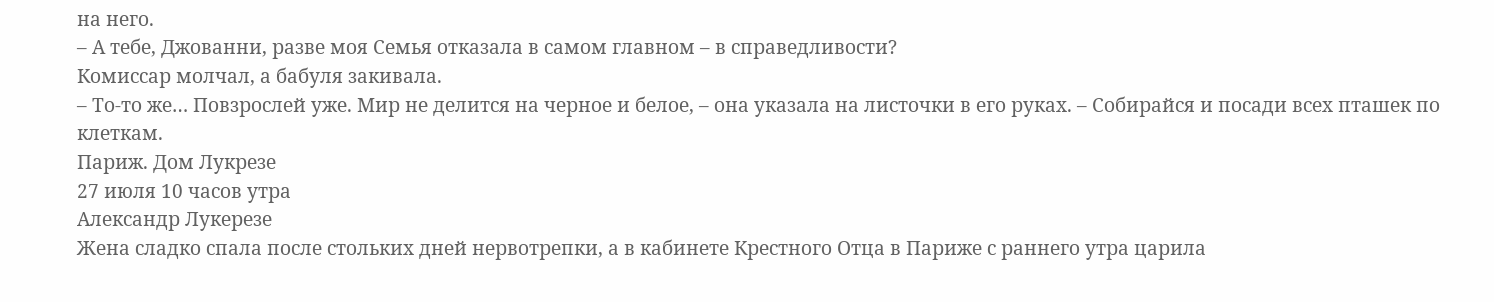на него.
– А тебе, Джованни, разве моя Семья отказала в самом главном – в справедливости?
Комиссар молчал, а бабуля закивала.
– То-то же… Повзрослей уже. Мир не делится на черное и белое, – она указала на листочки в его руках. – Собирайся и посади всех пташек по клеткам.
Париж. Дом Лукрезе
27 июля 10 часов утра
Александр Лукерезе
Жена сладко спала после стольких дней нервотрепки, а в кабинете Крестного Отца в Париже с раннего утра царила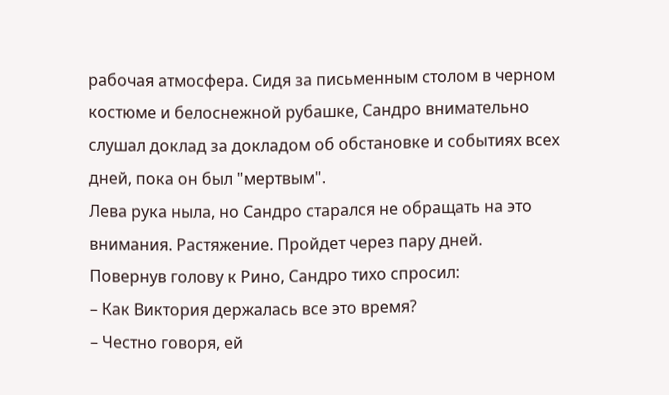рабочая атмосфера. Сидя за письменным столом в черном костюме и белоснежной рубашке, Сандро внимательно слушал доклад за докладом об обстановке и событиях всех дней, пока он был "мертвым".
Лева рука ныла, но Сандро старался не обращать на это внимания. Растяжение. Пройдет через пару дней.
Повернув голову к Рино, Сандро тихо спросил:
– Как Виктория держалась все это время?
– Честно говоря, ей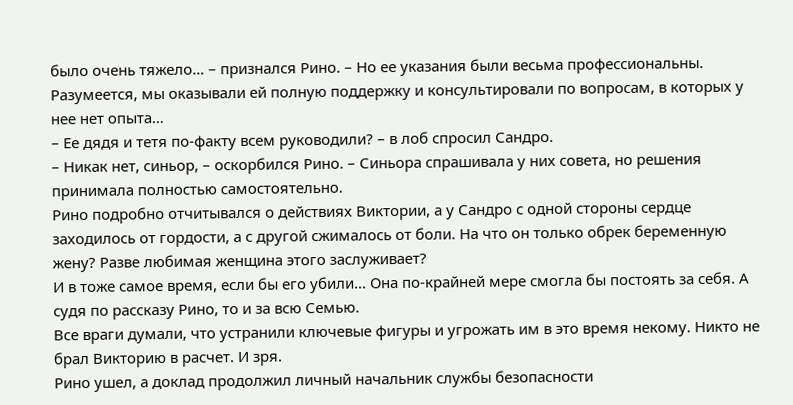было очень тяжело… – признался Рино. – Но ее указания были весьма профессиональны. Разумеется, мы оказывали ей полную поддержку и консультировали по вопросам, в которых у нее нет опыта…
– Ее дядя и тетя по-факту всем руководили? – в лоб спросил Сандро.
– Никак нет, синьор, – оскорбился Рино. – Синьора спрашивала у них совета, но решения принимала полностью самостоятельно.
Рино подробно отчитывался о действиях Виктории, а у Сандро с одной стороны сердце заходилось от гордости, а с другой сжималось от боли. На что он только обрек беременную жену? Разве любимая женщина этого заслуживает?
И в тоже самое время, если бы его убили… Она по-крайней мере смогла бы постоять за себя. А судя по рассказу Рино, то и за всю Семью.
Все враги думали, что устранили ключевые фигуры и угрожать им в это время некому. Никто не брал Викторию в расчет. И зря.
Рино ушел, а доклад продолжил личный начальник службы безопасности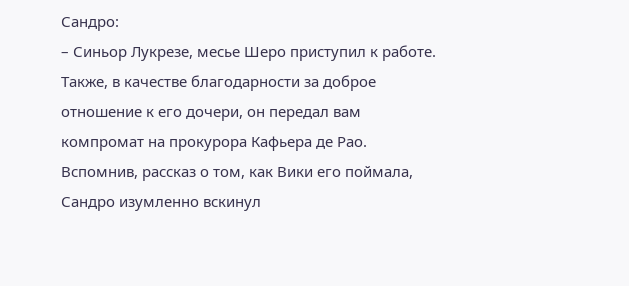Сандро:
– Синьор Лукрезе, месье Шеро приступил к работе. Также, в качестве благодарности за доброе отношение к его дочери, он передал вам компромат на прокурора Кафьера де Рао.
Вспомнив, рассказ о том, как Вики его поймала, Сандро изумленно вскинул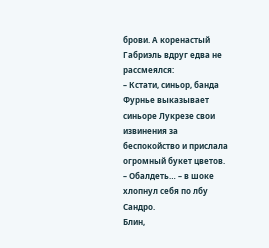брови. А коренастый Габриэль вдруг едва не рассмеялся:
– Кстати, синьор, банда Фурнье выказывает синьоре Лукрезе свои извинения за беспокойство и прислала огромный букет цветов.
– Обалдеть… – в шоке хлопнул себя по лбу Сандро.
Блин,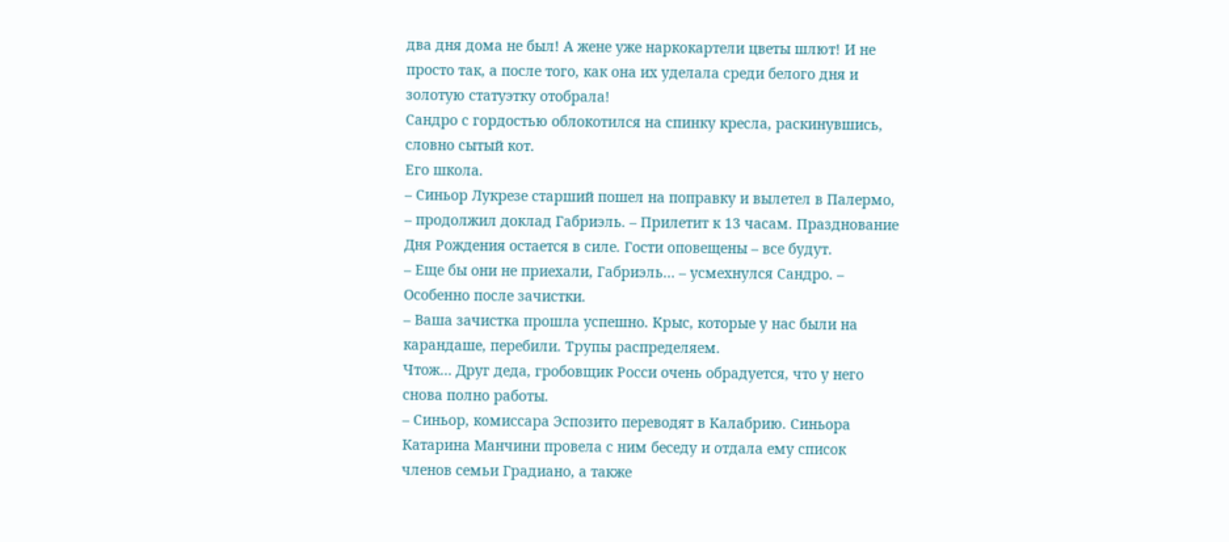два дня дома не был! А жене уже наркокартели цветы шлют! И не просто так, а после того, как она их уделала среди белого дня и золотую статуэтку отобрала!
Сандро с гордостью облокотился на спинку кресла, раскинувшись, словно сытый кот.
Его школа.
– Синьор Лукрезе старший пошел на поправку и вылетел в Палермо, – продолжил доклад Габриэль. – Прилетит к 13 часам. Празднование Дня Рождения остается в силе. Гости оповещены – все будут.
– Еще бы они не приехали, Габриэль… – усмехнулся Сандро. – Особенно после зачистки.
– Ваша зачистка прошла успешно. Крыс, которые у нас были на карандаше, перебили. Трупы распределяем.
Чтож… Друг деда, гробовщик Росси очень обрадуется, что у него снова полно работы.
– Синьор, комиссара Эспозито переводят в Калабрию. Синьора Катарина Манчини провела с ним беседу и отдала ему список членов семьи Градиано, а также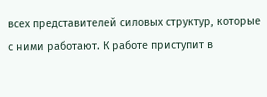всех представителей силовых структур, которые с ними работают. К работе приступит в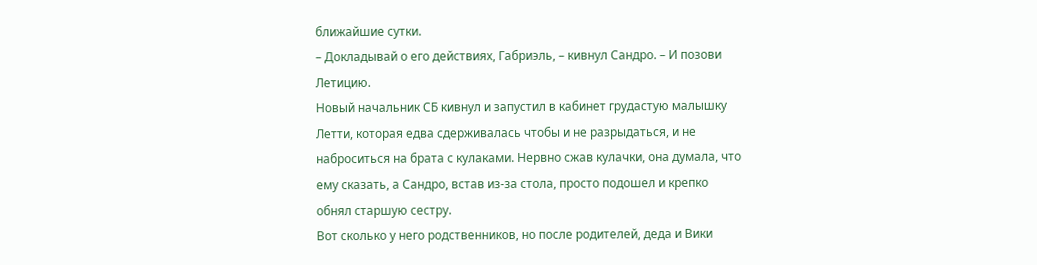ближайшие сутки.
– Докладывай о его действиях, Габриэль, – кивнул Сандро. – И позови Летицию.
Новый начальник СБ кивнул и запустил в кабинет грудастую малышку Летти, которая едва сдерживалась чтобы и не разрыдаться, и не наброситься на брата с кулаками. Нервно сжав кулачки, она думала, что ему сказать, а Сандро, встав из-за стола, просто подошел и крепко обнял старшую сестру.
Вот сколько у него родственников, но после родителей, деда и Вики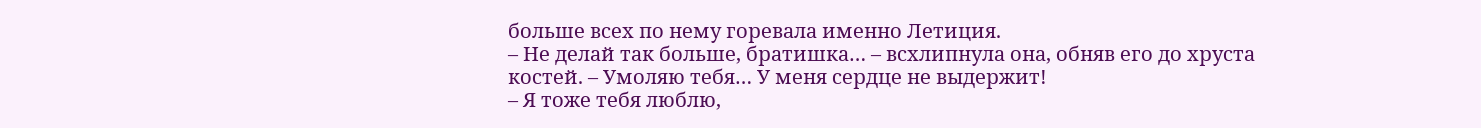больше всех по нему горевала именно Летиция.
– Не делай так больше, братишка… – всхлипнула она, обняв его до хруста костей. – Умоляю тебя… У меня сердце не выдержит!
– Я тоже тебя люблю,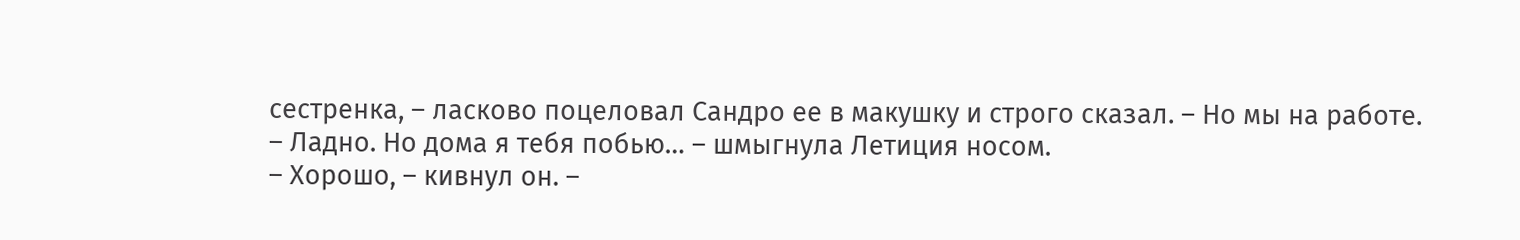сестренка, – ласково поцеловал Сандро ее в макушку и строго сказал. – Но мы на работе.
– Ладно. Но дома я тебя побью… – шмыгнула Летиция носом.
– Хорошо, – кивнул он. –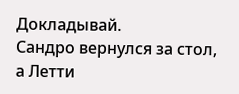Докладывай.
Сандро вернулся за стол, а Летти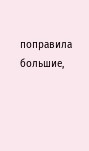поправила большие,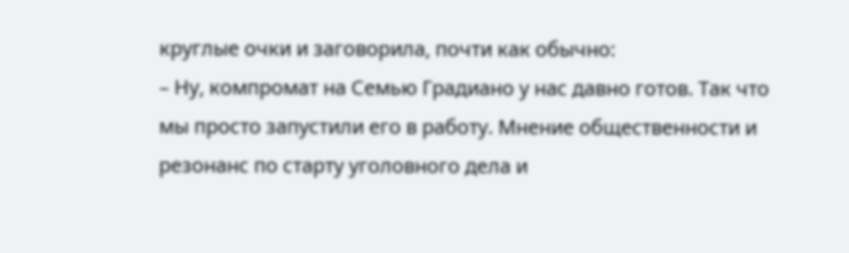круглые очки и заговорила, почти как обычно:
– Ну, компромат на Семью Градиано у нас давно готов. Так что мы просто запустили его в работу. Мнение общественности и резонанс по старту уголовного дела и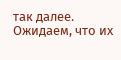так далее. Ожидаем, что их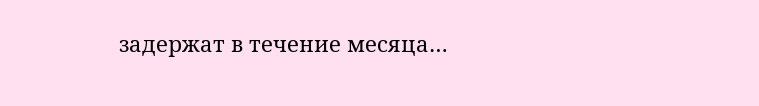задержат в течение месяца…